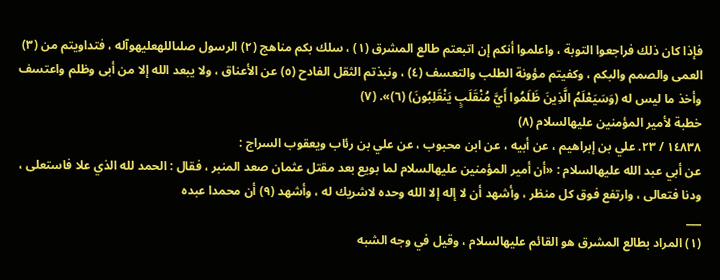فإذا كان ذلك فراجعوا التوبة ، واعلموا أنكم إن اتبعتم طالع المشرق (١) ، سلك بكم مناهج (٢) الرسول صلىاللهعليهوآله ، فتداويتم من (٣) العمى والصمم والبكم ، وكفيتم مؤونة الطلب والتعسف (٤) ، ونبذتم الثقل الفادح (٥) عن الأعناق ، ولا يبعد الله إلا من أبى وظلم واعتسف وأخذ ما ليس له (وَسَيَعْلَمُ الَّذِينَ ظَلَمُوا أَيَّ مُنْقَلَبٍ يَنْقَلِبُونَ) (٦)». (٧)
خطبة لأمير المؤمنين عليهالسلام (٨)
١٤٨٣٨ / ٢٣. علي بن إبراهيم ، عن أبيه ، عن ابن محبوب ، عن علي بن رئاب ويعقوب السراج :
عن أبي عبد الله عليهالسلام : «أن أمير المؤمنين عليهالسلام لما بويع بعد مقتل عثمان صعد المنبر ، فقال : الحمد لله الذي علا فاستعلى ، ودنا فتعالى ، وارتفع فوق كل منظر ، وأشهد أن لا إله إلا الله وحده لاشريك له ، وأشهد (٩) أن محمدا عبده
___
(١) المراد بطالع المشرق هو القائم عليهالسلام ، وقيل في وجه الشبه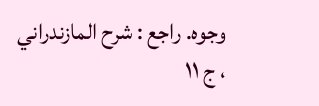وجوه. راجع : شرح المازندراني ، ج ١١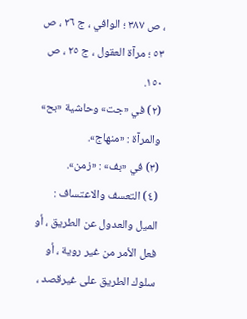، ص ٣٨٧ ؛ الوافي ، ج ٢٦ ، ص ٥٣ ؛ مرآة العقول ، ج ٢٥ ، ص ١٥٠.
(٢) في «جت» وحاشية «بح» والمرآة : «منهاج».
(٣) في «بف» : «زمن».
(٤) التعسف والاعتساف : الميل والعدول عن الطريق ، أو فعل الأمر من غير روية ، أو سلوك الطريق على غيرقصد ،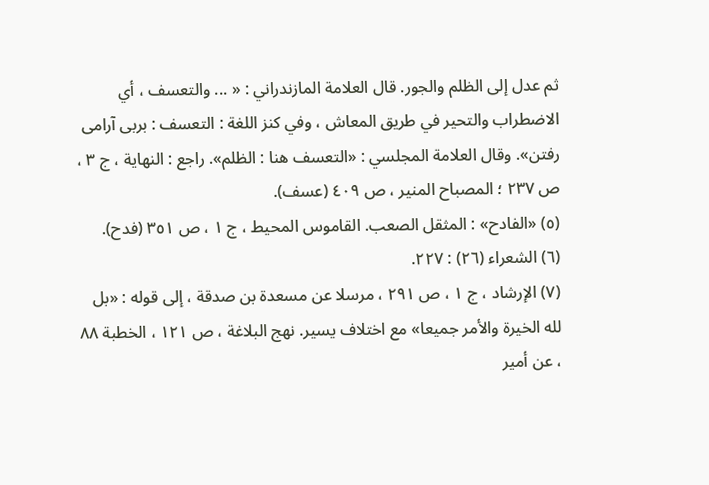ثم عدل إلى الظلم والجور. قال العلامة المازندراني : « ... والتعسف ، أي الاضطراب والتحير في طريق المعاش ، وفي كنز اللغة : التعسف : بربى آرامى رفتن». وقال العلامة المجلسي : «التعسف هنا : الظلم». راجع : النهاية ، ج ٣ ، ص ٢٣٧ ؛ المصباح المنير ، ص ٤٠٩ (عسف).
(٥) «الفادح» : المثقل الصعب. القاموس المحيط ، ج ١ ، ص ٣٥١ (فدح).
(٦) الشعراء (٢٦) : ٢٢٧.
(٧) الإرشاد ، ج ١ ، ص ٢٩١ ، مرسلا عن مسعدة بن صدقة ، إلى قوله : «بل لله الخيرة والأمر جميعا» مع اختلاف يسير. نهج البلاغة ، ص ١٢١ ، الخطبة ٨٨ ، عن أمير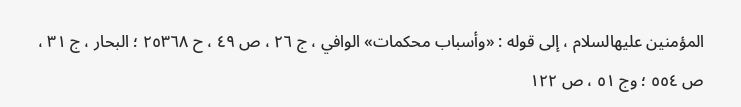المؤمنين عليهالسلام ، إلى قوله : «وأسباب محكمات» الوافي ، ج ٢٦ ، ص ٤٩ ، ح ٢٥٣٦٨ ؛ البحار ، ج ٣١ ، ص ٥٥٤ ؛ وج ٥١ ، ص ١٢٢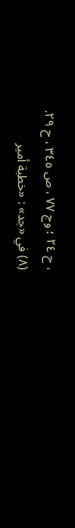، ح ٢٤ ؛ وج ٧٧ ، ص ٣٤٥ ، ح ٢٩.
(٨) في «جد» : «خطبة أمير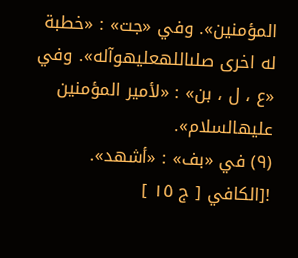المؤمنين». وفي «جت» : «خطبة له اخرى صلىاللهعليهوآله». وفي «ع ، ل ، بن» : «لأمير المؤمنين عليهالسلام».
(٩) في «بف» : «أشهد».
![الكافي [ ج ١٥ ]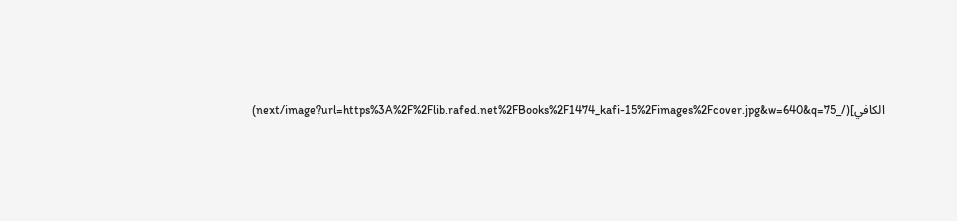الكافي](/_next/image?url=https%3A%2F%2Flib.rafed.net%2FBooks%2F1474_kafi-15%2Fimages%2Fcover.jpg&w=640&q=75)